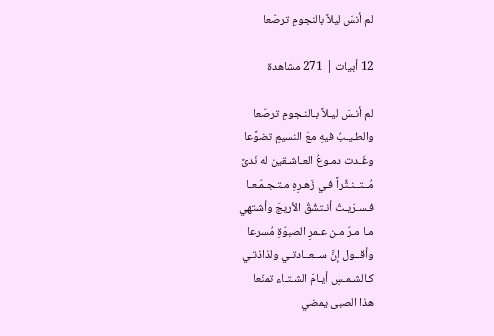لم أنسَ ليلاً بالنجومِ ترصّعا

12 أبيات | 271 مشاهدة

لم أنـسَ ليـلاً بـالنـجومِ ترصّعا
والطـيـبُ فيهِ معَ النسيمِ تضوَّعا
وغَـدت دمـوعُ العـاشـقين له نَدىً
مُــتــنـثِّراً فـي زَهـرِهِ مـتـجـمّـعـا
فـسـرَيـتُ أنـتشُقُ الأريجَ وأشتهي
مـا مـرّ مـن عـمرِ الصبوّةِ مُسرعا
وأقــول إنَّ ســعــادتـي ولذاذتـي
كـالشـمـسِ أيـامَ الشـتـاء تمنّعا
هذا الصبى يمضي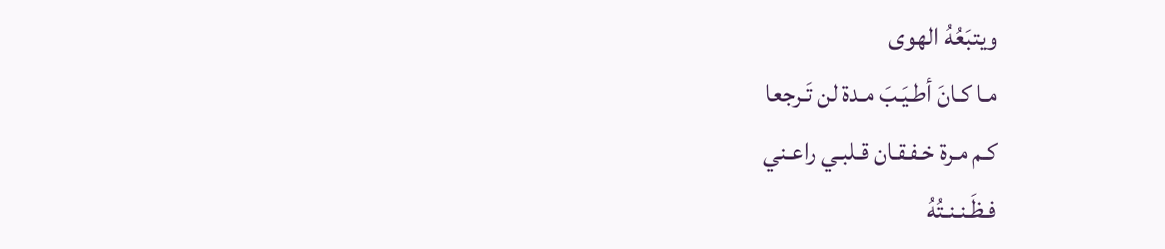ويتبَعُهُ الهوى
مـا كـانَ أطـيَـبَ مـدة لن تَـرجعا
كـم مـرة خـفـقـان قـلبـي راعـني
فـظَـنـنـتُهُ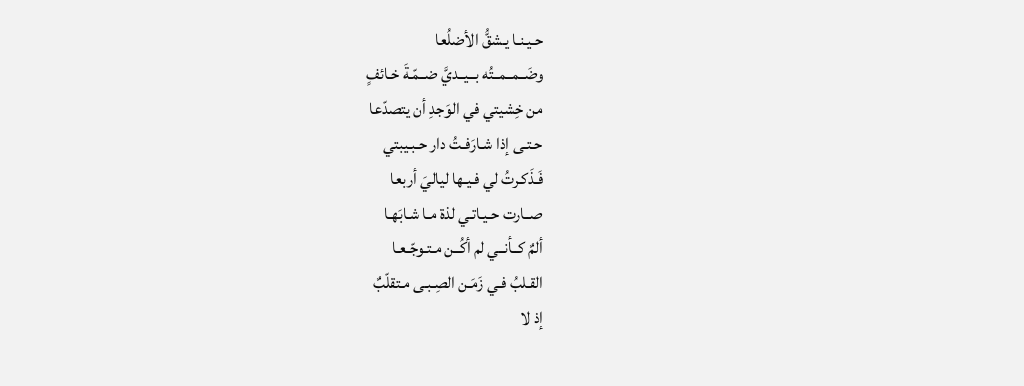حـيـنـا يـشقُّ الأضلُعا
وضَــمــمــتُه بــيــديَّ ضــمّـةَ خـائفٍ
من خِشيتي في الوَجدِ أن يتصدّعا
حـتـى إذا شـارَفـتُ دار حـبـيبتي
فَـذَكـرتُ لي فـيـها لياليَ أربعا
صــارت حـيـاتـي لذة مـا شـابَهـا
ألمٌ كــأنــي لم أكُــن مـتـوجّـعـا
القـلبُ فـي زَمَـن الصِـبـى مـتقلّبٌ
إذ لا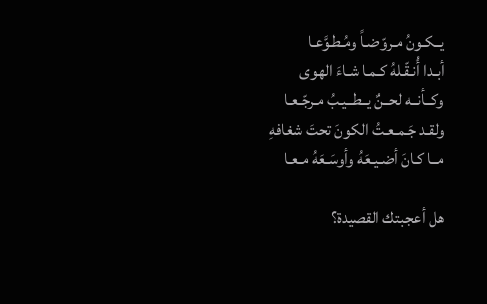يــكـونُ مـروّضـاً ومُـطـوَّعـا
أبـدا أُنـقّـلهُ كـمـا شـاءَ الهوى
وكــأنــه لحــنٌ يــطــيـبُ مـرجّـعـا
ولقـد جَـمـعـتُ الكونَ تحتَ شغافهِ
مــا كـانَ أضـيـعَهُ وأوسَـعَهُ مـعـا

هل أعجبتك القصيدة؟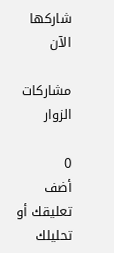شاركها الآن

مشاركات الزوار

0
أضف تعليقك أو تحليلك